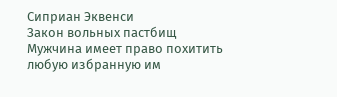Сиприан Эквенси
Закон вольных пастбищ
Мужчина имеет право похитить любую избранную им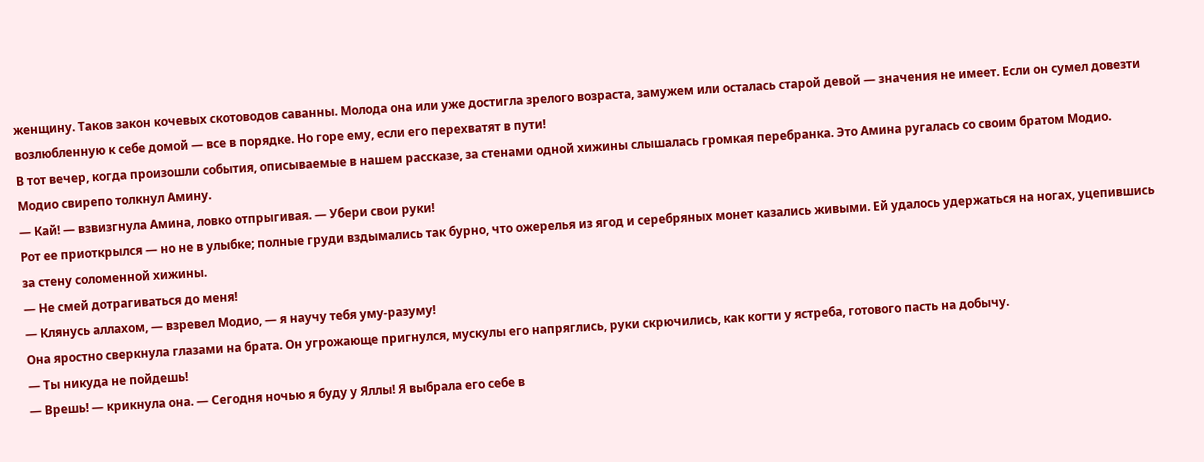женщину. Таков закон кочевых скотоводов саванны. Молода она или уже достигла зрелого возраста, замужем или осталась старой девой — значения не имеет. Если он сумел довезти возлюбленную к себе домой — все в порядке. Но горе ему, если его перехватят в пути!
В тот вечер, когда произошли события, описываемые в нашем рассказе, за стенами одной хижины слышалась громкая перебранка. Это Амина ругалась со своим братом Модио. Модио свирепо толкнул Амину.
— Кай! — взвизгнула Амина, ловко отпрыгивая. — Убери свои руки!
Рот ее приоткрылся — но не в улыбке; полные груди вздымались так бурно, что ожерелья из ягод и серебряных монет казались живыми. Ей удалось удержаться на ногах, уцепившись за стену соломенной хижины.
— Не смей дотрагиваться до меня!
— Клянусь аллахом, — взревел Модио, — я научу тебя уму-разуму!
Она яростно сверкнула глазами на брата. Он угрожающе пригнулся, мускулы его напряглись, руки скрючились, как когти у ястреба, готового пасть на добычу.
— Ты никуда не пойдешь!
— Врешь! — крикнула она. — Сегодня ночью я буду у Яллы! Я выбрала его себе в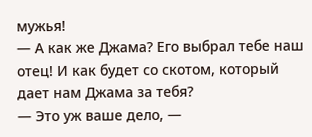мужья!
— А как же Джама? Его выбрал тебе наш отец! И как будет со скотом, который дает нам Джама за тебя?
— Это уж ваше дело, —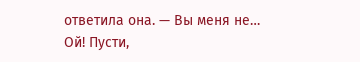ответила она. — Вы меня не… Ой! Пусти,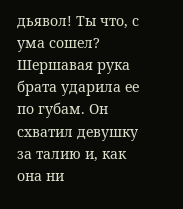дьявол! Ты что, с ума сошел?
Шершавая рука брата ударила ее по губам. Он схватил девушку за талию и, как она ни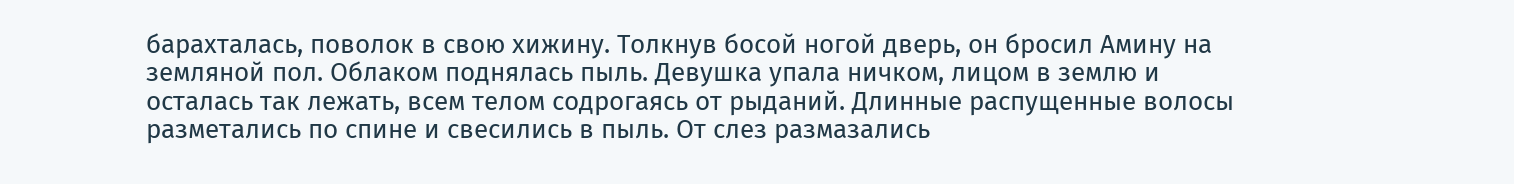барахталась, поволок в свою хижину. Толкнув босой ногой дверь, он бросил Амину на земляной пол. Облаком поднялась пыль. Девушка упала ничком, лицом в землю и осталась так лежать, всем телом содрогаясь от рыданий. Длинные распущенные волосы разметались по спине и свесились в пыль. От слез размазались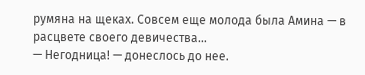румяна на щеках. Совсем еще молода была Амина — в расцвете своего девичества…
— Негодница! — донеслось до нее.